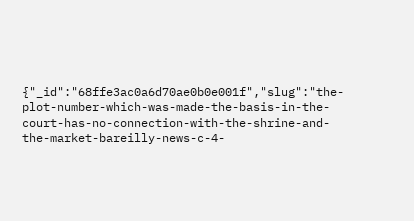{"_id":"68ffe3ac0a6d70ae0b0e001f","slug":"the-plot-number-which-was-made-the-basis-in-the-court-has-no-connection-with-the-shrine-and-the-market-bareilly-news-c-4-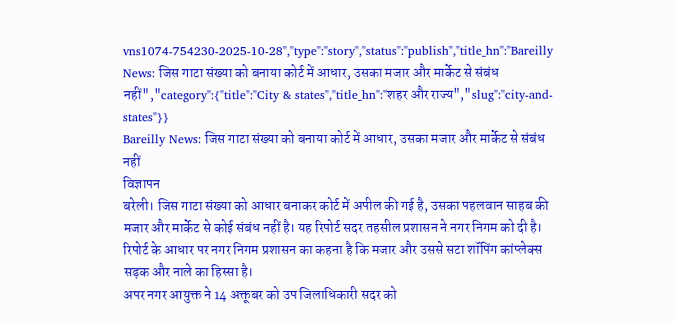vns1074-754230-2025-10-28","type":"story","status":"publish","title_hn":"Bareilly News: जिस गाटा संख्या को बनाया कोर्ट में आधार, उसका मजार और मार्केट से संबंध नहीं","category":{"title":"City & states","title_hn":"शहर और राज्य","slug":"city-and-states"}}
Bareilly News: जिस गाटा संख्या को बनाया कोर्ट में आधार, उसका मजार और मार्केट से संबंध नहीं
विज्ञापन
बरेली। जिस गाटा संख्या को आधार बनाकर कोर्ट में अपील की गई है, उसका पहलवान साहब की मजार और मार्केट से कोई संबंध नहीं है। यह रिपोर्ट सदर तहसील प्रशासन ने नगर निगम को दी है। रिपोर्ट के आधार पर नगर निगम प्रशासन का कहना है कि मजार और उससे सटा शॉपिंग कांप्लेक्स सड़क और नाले का हिस्सा है।
अपर नगर आयुक्त ने 14 अक्तूबर को उप जिलाधिकारी सदर को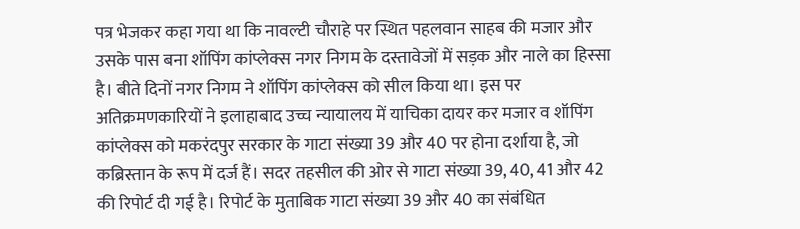पत्र भेजकर कहा गया था कि नावल्टी चौराहे पर स्थित पहलवान साहब की मजार और उसके पास बना शॉपिंग कांप्लेक्स नगर निगम के दस्तावेजों में सड़क और नाले का हिस्सा है। बीते दिनों नगर निगम ने शॉपिंग कांप्लेक्स को सील किया था। इस पर अतिक्रमणकारियों ने इलाहाबाद उच्च न्यायालय में याचिका दायर कर मजार व शॉपिंग कांप्लेक्स को मकरंदपुर सरकार के गाटा संख्या 39 और 40 पर होना दर्शाया है, जो कब्रिस्तान के रूप में दर्ज हैं। सदर तहसील की ओर से गाटा संख्या 39, 40, 41 और 42 की रिपोर्ट दी गई है। रिपोर्ट के मुताबिक गाटा संख्या 39 और 40 का संबंधित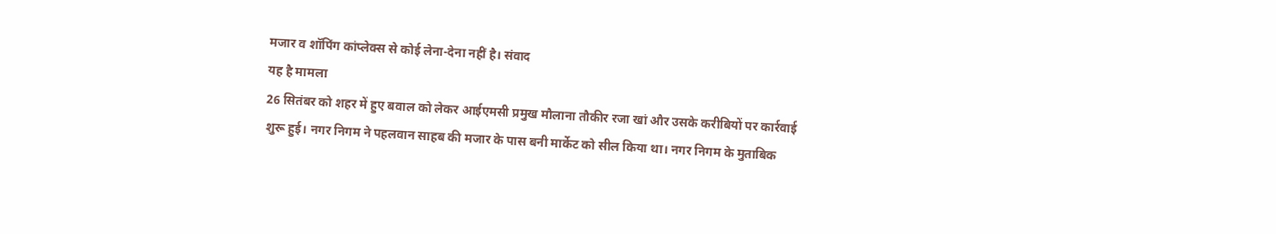मजार व शॉपिंग कांप्लेक्स से कोई लेना-देना नहीं है। संवाद
यह है मामला
26 सितंबर को शहर में हुए बवाल को लेकर आईएमसी प्रमुख मौलाना तौकीर रजा खां और उसके करीबियों पर कार्रवाई शुरू हुई। नगर निगम ने पहलवान साहब की मजार के पास बनी मार्केट को सील किया था। नगर निगम के मुताबिक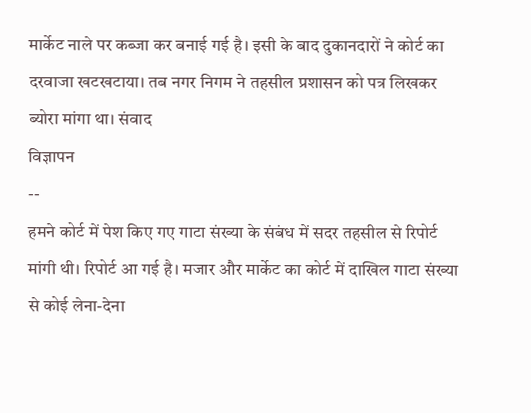मार्केट नाले पर कब्जा कर बनाई गई है। इसी के बाद दुकानदारों ने कोर्ट का दरवाजा खटखटाया। तब नगर निगम ने तहसील प्रशासन को पत्र लिखकर ब्योरा मांगा था। संवाद
विज्ञापन
--
हमने कोर्ट में पेश किए गए गाटा संख्या के संबंध में सदर तहसील से रिपोर्ट मांगी थी। रिपोर्ट आ गई है। मजार और मार्केट का कोर्ट में दाखिल गाटा संख्या से कोई लेना-देना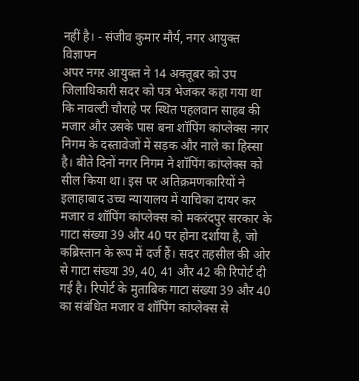नहीं है। - संजीव कुमार मौर्य, नगर आयुक्त
विज्ञापन
अपर नगर आयुक्त ने 14 अक्तूबर को उप जिलाधिकारी सदर को पत्र भेजकर कहा गया था कि नावल्टी चौराहे पर स्थित पहलवान साहब की मजार और उसके पास बना शॉपिंग कांप्लेक्स नगर निगम के दस्तावेजों में सड़क और नाले का हिस्सा है। बीते दिनों नगर निगम ने शॉपिंग कांप्लेक्स को सील किया था। इस पर अतिक्रमणकारियों ने इलाहाबाद उच्च न्यायालय में याचिका दायर कर मजार व शॉपिंग कांप्लेक्स को मकरंदपुर सरकार के गाटा संख्या 39 और 40 पर होना दर्शाया है, जो कब्रिस्तान के रूप में दर्ज हैं। सदर तहसील की ओर से गाटा संख्या 39, 40, 41 और 42 की रिपोर्ट दी गई है। रिपोर्ट के मुताबिक गाटा संख्या 39 और 40 का संबंधित मजार व शॉपिंग कांप्लेक्स से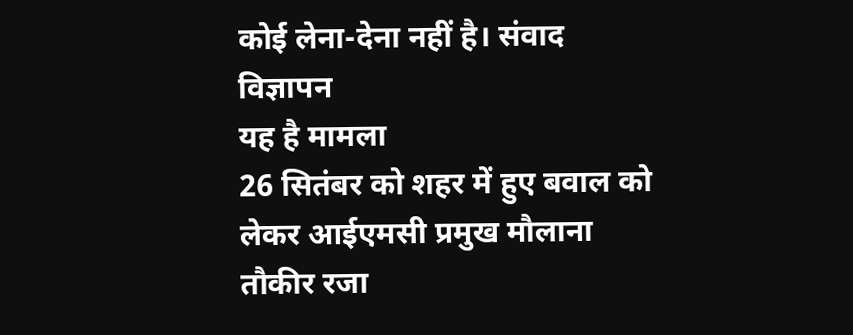कोई लेना-देना नहीं है। संवाद
विज्ञापन
यह है मामला
26 सितंबर को शहर में हुए बवाल को लेकर आईएमसी प्रमुख मौलाना तौकीर रजा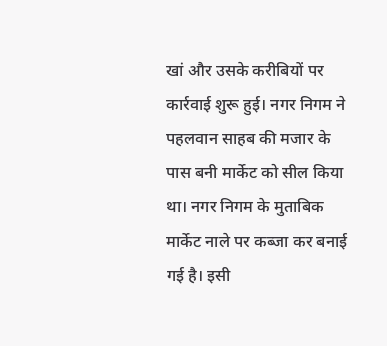खां और उसके करीबियों पर कार्रवाई शुरू हुई। नगर निगम ने पहलवान साहब की मजार के पास बनी मार्केट को सील किया था। नगर निगम के मुताबिक मार्केट नाले पर कब्जा कर बनाई गई है। इसी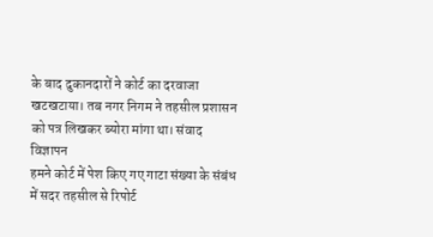के बाद दुकानदारों ने कोर्ट का दरवाजा खटखटाया। तब नगर निगम ने तहसील प्रशासन को पत्र लिखकर ब्योरा मांगा था। संवाद
विज्ञापन
हमने कोर्ट में पेश किए गए गाटा संख्या के संबंध में सदर तहसील से रिपोर्ट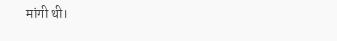मांगी थी।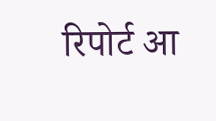रिपोर्ट आ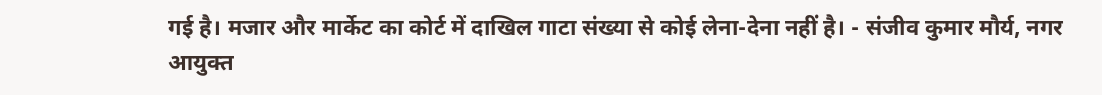गई है। मजार और मार्केट का कोर्ट में दाखिल गाटा संख्या से कोई लेना-देना नहीं है। - संजीव कुमार मौर्य, नगर आयुक्त